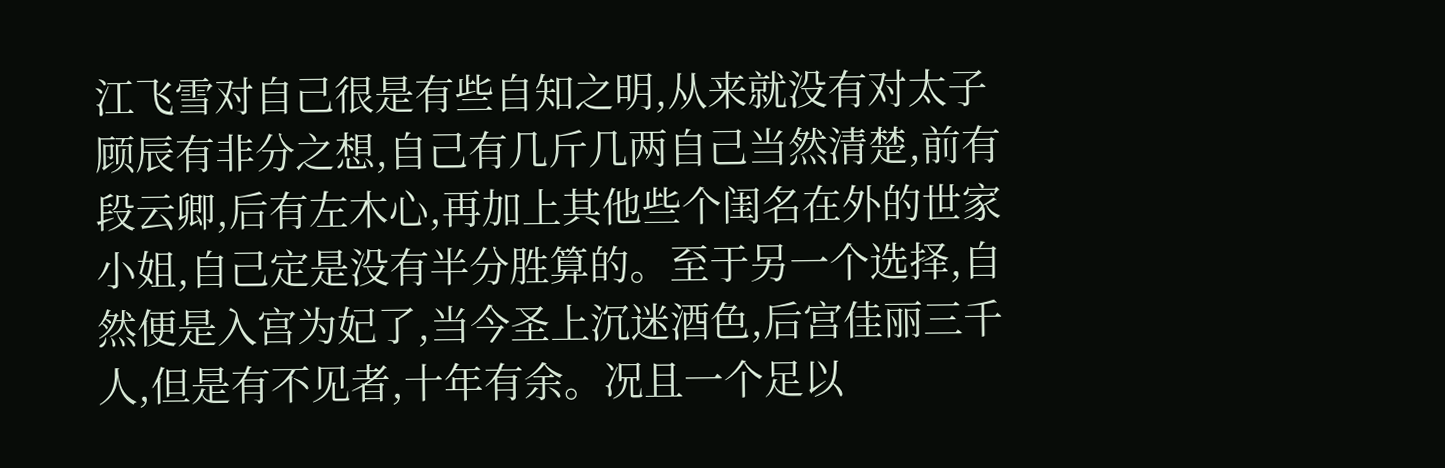江飞雪对自己很是有些自知之明,从来就没有对太子顾辰有非分之想,自己有几斤几两自己当然清楚,前有段云卿,后有左木心,再加上其他些个闺名在外的世家小姐,自己定是没有半分胜算的。至于另一个选择,自然便是入宫为妃了,当今圣上沉迷酒色,后宫佳丽三千人,但是有不见者,十年有余。况且一个足以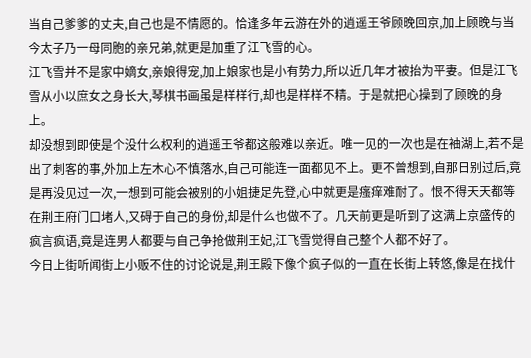当自己爹爹的丈夫,自己也是不情愿的。恰逢多年云游在外的逍遥王爷顾晚回京,加上顾晚与当今太子乃一母同胞的亲兄弟,就更是加重了江飞雪的心。
江飞雪并不是家中嫡女,亲娘得宠,加上娘家也是小有势力,所以近几年才被抬为平妻。但是江飞雪从小以庶女之身长大,琴棋书画虽是样样行,却也是样样不精。于是就把心操到了顾晚的身上。
却没想到即使是个没什么权利的逍遥王爷都这般难以亲近。唯一见的一次也是在袖湖上,若不是出了刺客的事,外加上左木心不慎落水,自己可能连一面都见不上。更不曾想到,自那日别过后,竟是再没见过一次,一想到可能会被别的小姐捷足先登,心中就更是瘙痒难耐了。恨不得天天都等在荆王府门口堵人,又碍于自己的身份,却是什么也做不了。几天前更是听到了这满上京盛传的疯言疯语,竟是连男人都要与自己争抢做荆王妃,江飞雪觉得自己整个人都不好了。
今日上街听闻街上小贩不住的讨论说是,荆王殿下像个疯子似的一直在长街上转悠,像是在找什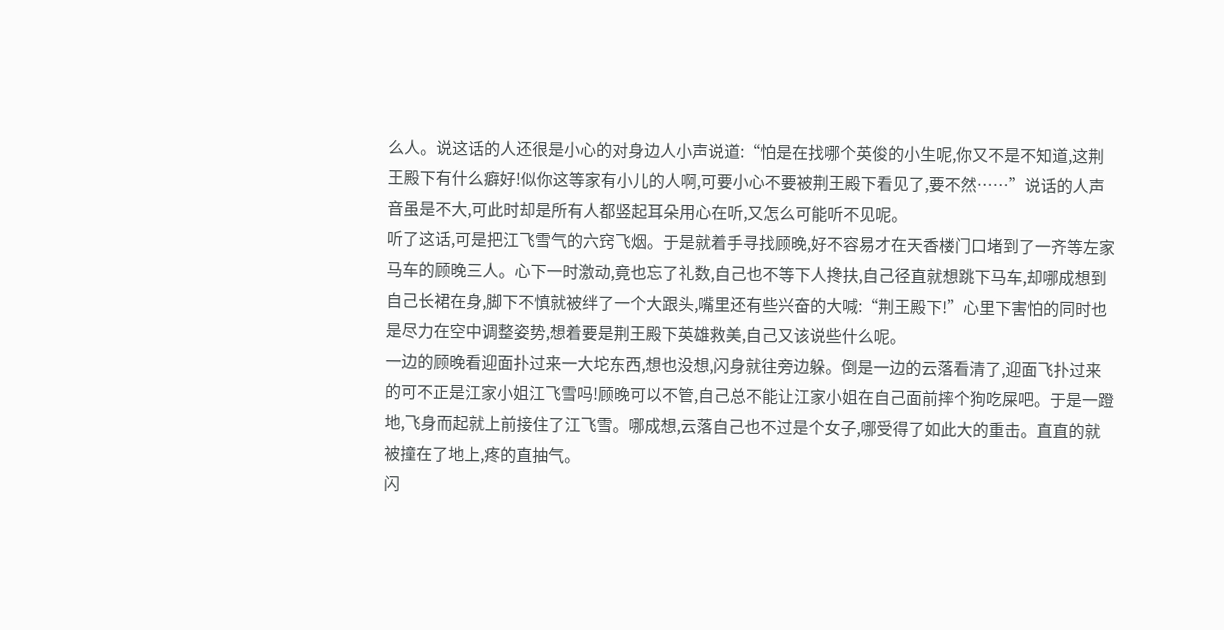么人。说这话的人还很是小心的对身边人小声说道:“怕是在找哪个英俊的小生呢,你又不是不知道,这荆王殿下有什么癖好!似你这等家有小儿的人啊,可要小心不要被荆王殿下看见了,要不然……”说话的人声音虽是不大,可此时却是所有人都竖起耳朵用心在听,又怎么可能听不见呢。
听了这话,可是把江飞雪气的六窍飞烟。于是就着手寻找顾晚,好不容易才在天香楼门口堵到了一齐等左家马车的顾晚三人。心下一时激动,竟也忘了礼数,自己也不等下人搀扶,自己径直就想跳下马车,却哪成想到自己长裙在身,脚下不慎就被绊了一个大跟头,嘴里还有些兴奋的大喊:“荆王殿下!”心里下害怕的同时也是尽力在空中调整姿势,想着要是荆王殿下英雄救美,自己又该说些什么呢。
一边的顾晚看迎面扑过来一大坨东西,想也没想,闪身就往旁边躲。倒是一边的云落看清了,迎面飞扑过来的可不正是江家小姐江飞雪吗!顾晚可以不管,自己总不能让江家小姐在自己面前摔个狗吃屎吧。于是一蹬地,飞身而起就上前接住了江飞雪。哪成想,云落自己也不过是个女子,哪受得了如此大的重击。直直的就被撞在了地上,疼的直抽气。
闪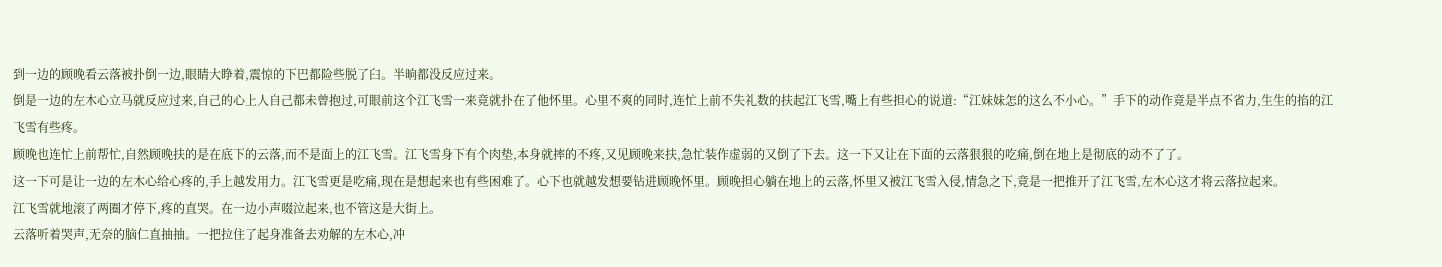到一边的顾晚看云落被扑倒一边,眼睛大睁着,震惊的下巴都险些脱了臼。半晌都没反应过来。
倒是一边的左木心立马就反应过来,自己的心上人自己都未曾抱过,可眼前这个江飞雪一来竟就扑在了他怀里。心里不爽的同时,连忙上前不失礼数的扶起江飞雪,嘴上有些担心的说道:“江妹妹怎的这么不小心。”手下的动作竟是半点不省力,生生的掐的江飞雪有些疼。
顾晚也连忙上前帮忙,自然顾晚扶的是在底下的云落,而不是面上的江飞雪。江飞雪身下有个肉垫,本身就摔的不疼,又见顾晚来扶,急忙装作虚弱的又倒了下去。这一下又让在下面的云落狠狠的吃痛,倒在地上是彻底的动不了了。
这一下可是让一边的左木心给心疼的,手上越发用力。江飞雪更是吃痛,现在是想起来也有些困难了。心下也就越发想要钻进顾晚怀里。顾晚担心躺在地上的云落,怀里又被江飞雪入侵,情急之下,竟是一把推开了江飞雪,左木心这才将云落拉起来。
江飞雪就地滚了两圈才停下,疼的直哭。在一边小声啜泣起来,也不管这是大街上。
云落听着哭声,无奈的脑仁直抽抽。一把拉住了起身准备去劝解的左木心,冲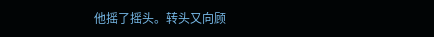他摇了摇头。转头又向顾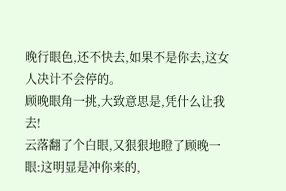晚行眼色,还不快去,如果不是你去,这女人决计不会停的。
顾晚眼角一挑,大致意思是,凭什么让我去!
云落翻了个白眼,又狠狠地瞪了顾晚一眼:这明显是冲你来的,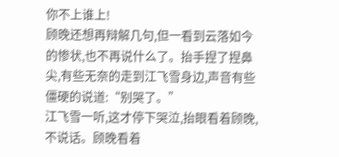你不上谁上!
顾晚还想再辩解几句,但一看到云落如今的惨状,也不再说什么了。抬手捏了捏鼻尖,有些无奈的走到江飞雪身边,声音有些僵硬的说道:“别哭了。”
江飞雪一听,这才停下哭泣,抬眼看着顾晚,不说话。顾晚看着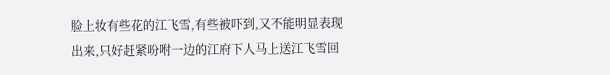脸上妆有些花的江飞雪,有些被吓到,又不能明显表现出来,只好赶紧吩咐一边的江府下人马上送江飞雪回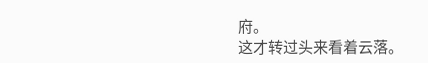府。
这才转过头来看着云落。